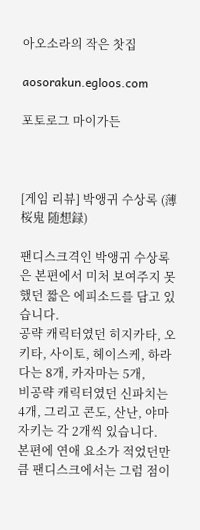아오소라의 작은 찻집

aosorakun.egloos.com

포토로그 마이가든



[게임 리뷰] 박앵귀 수상록 (薄桜鬼 随想録)

팬디스크격인 박앵귀 수상록은 본편에서 미처 보여주지 못했던 짧은 에피소드를 담고 있습니다.
공략 캐릭터였던 히지카타, 오키타, 사이토, 헤이스케, 하라다는 8개, 카자마는 5개,
비공략 캐릭터였던 신파치는 4개, 그리고 콘도, 산난, 야마자키는 각 2개씩 있습니다.
본편에 연애 요소가 적었던만큼 팬디스크에서는 그럼 점이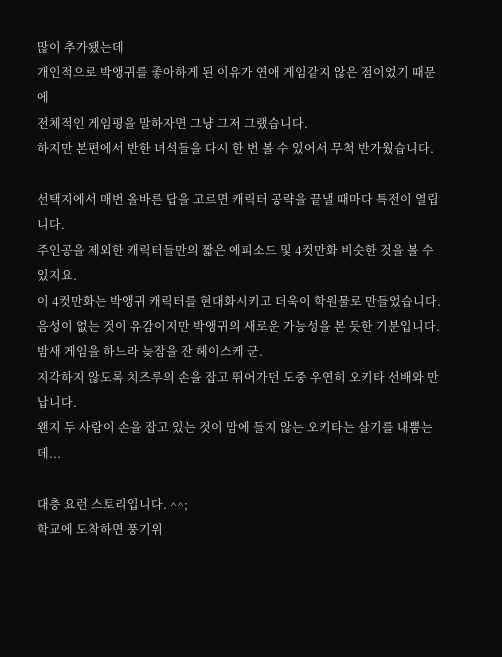많이 추가됐는데
개인적으로 박앵귀를 좋아하게 된 이유가 연애 게임같지 않은 점이었기 때문에
전체적인 게임평을 말하자면 그냥 그저 그랬습니다.
하지만 본편에서 반한 녀석들을 다시 한 번 볼 수 있어서 무척 반가웠습니다.

선택지에서 매번 올바른 답을 고르면 캐릭터 공략을 끝낼 때마다 특전이 열립니다.
주인공을 제외한 캐릭터들만의 짧은 에피소드 및 4컷만화 비슷한 것을 볼 수 있지요.
이 4컷만화는 박앵귀 캐릭터를 현대화시키고 더욱이 학원물로 만들었습니다.
음성이 없는 것이 유감이지만 박앵귀의 새로운 가능성을 본 듯한 기분입니다.
밤새 게임을 하느라 늦잠을 잔 헤이스케 군.
지각하지 않도록 치즈루의 손을 잡고 뛰어가던 도중 우연히 오키타 선배와 만납니다.
왠지 두 사람이 손을 잡고 있는 것이 맘에 들지 않는 오키타는 살기를 내뿜는데...

대충 요런 스토리입니다. ^^;
학교에 도착하면 풍기위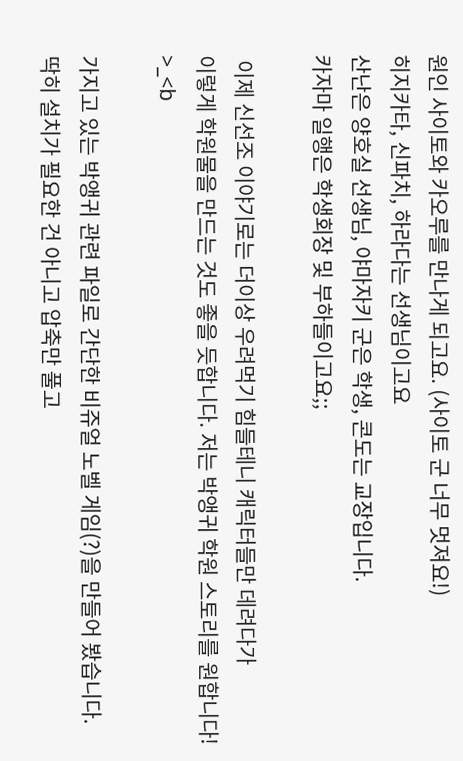원인 사이토와 카오루를 만나게 되고요. (사이토 군 너무 멋져요!)
히지카타, 신파치, 하라다는 선생님이고요
산난은 양호실 선생님, 야마자키 군은 학생, 콘도는 교장입니다.
카자마 일행은 학생회장 및 부하들이고요;;

 이제 신선조 이야기로는 더이상 우려먹기 힘들테니 캐릭터들만 데려다가
이렇게 학원물을 만드는 것도 좋을 듯합니다. 저는 박앵귀 학원 스토리를 원합니다! >_<b

가지고 있는 박앵귀 관련 파일로 간단한 비쥬얼 노벨 게임(?)을 만들어 봤습니다.
딱히 설치가 필요한 건 아니고 압축만 풀고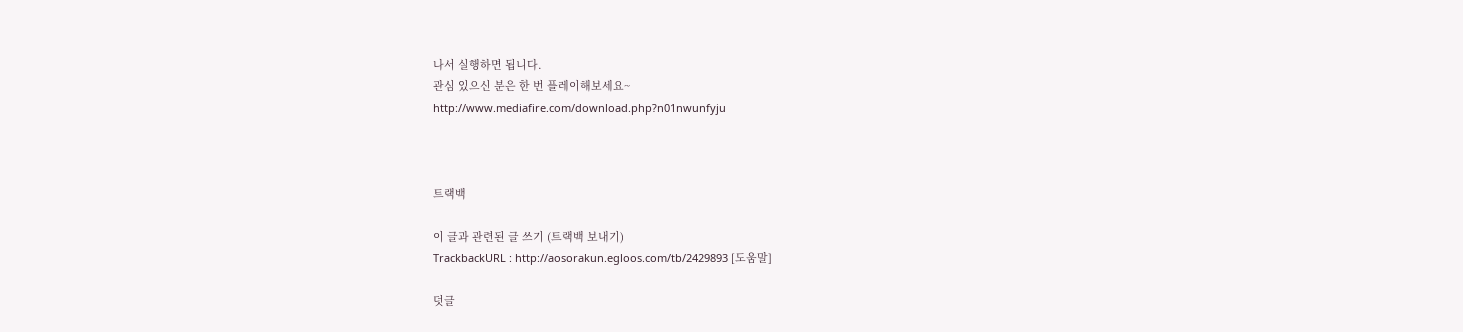나서 실행하면 됩니다.
관심 있으신 분은 한 번 플레이해보세요~
http://www.mediafire.com/download.php?n01nwunfyju



트랙백

이 글과 관련된 글 쓰기 (트랙백 보내기)
TrackbackURL : http://aosorakun.egloos.com/tb/2429893 [도움말]

덧글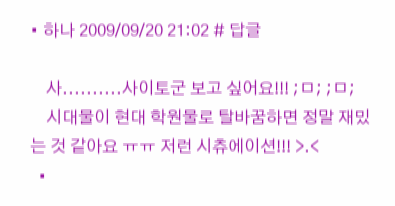• 하나 2009/09/20 21:02 # 답글

    사..........사이토군 보고 싶어요!!! ;ㅁ; ;ㅁ;
    시대물이 현대 학원물로 탈바꿈하면 정말 재밌는 것 같아요 ㅠㅠ 저런 시츄에이션!!! >.<
  •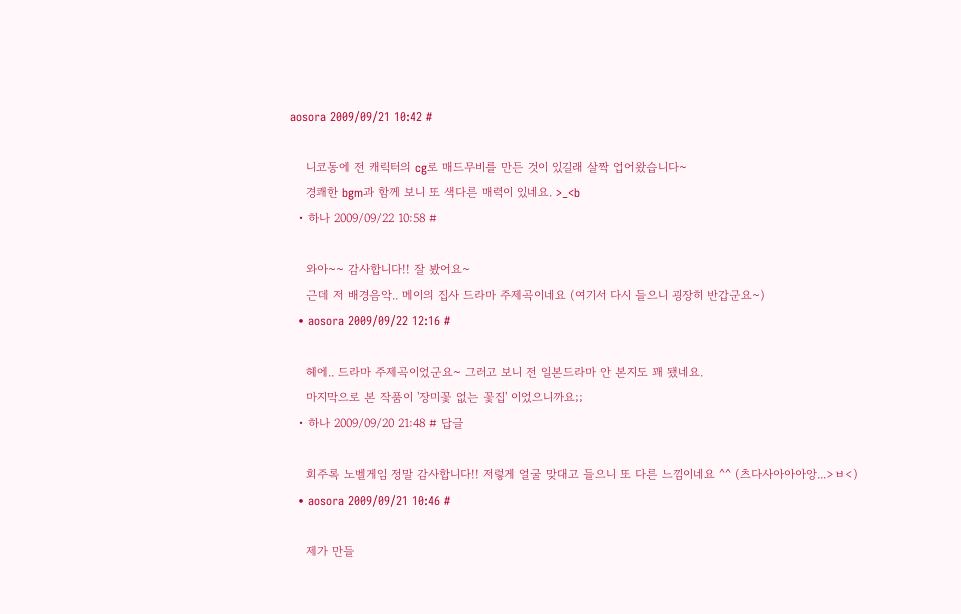aosora 2009/09/21 10:42 #

    니코동에 전 캐릭터의 cg로 매드무비를 만든 것이 있길래 살짝 업어왔습니다~
    경쾌한 bgm과 함께 보니 또 색다른 매력이 있네요. >_<b
  • 하나 2009/09/22 10:58 #

    와아~~ 감사합니다!! 잘 봤어요~
    근데 저 배경음악.. 메이의 집사 드라마 주제곡이네요 (여기서 다시 들으니 굉장히 반갑군요~)
  • aosora 2009/09/22 12:16 #

    헤에.. 드라마 주제곡이었군요~ 그러고 보니 전 일본드라마 안 본지도 꽤 됐네요.
    마지막으로 본 작품이 '장미꽃 없는 꽃집' 이었으니까요;;
  • 하나 2009/09/20 21:48 # 답글

    회주록 노벨게임 정말 감사합니다!! 저렇게 얼굴 맞대고 들으니 또 다른 느낌이네요 ^^ (츠다사아아아앙...>ㅂ<)
  • aosora 2009/09/21 10:46 #

    제가 만들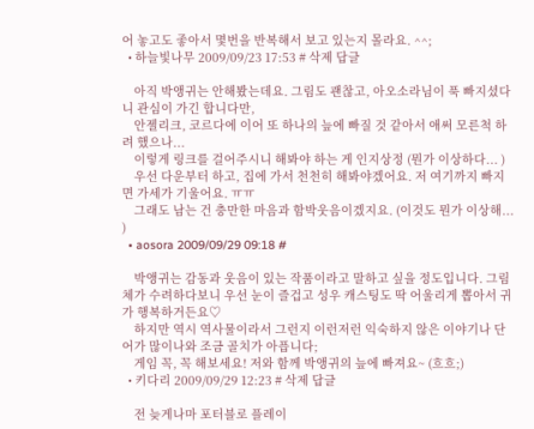어 놓고도 좋아서 몇번을 반복해서 보고 있는지 몰라요. ^^;
  • 하늘빛나무 2009/09/23 17:53 # 삭제 답글

    아직 박앵귀는 안해봤는데요. 그림도 괜찮고, 아오소라님이 푹 빠지셨다니 관심이 가긴 합니다만,
    안젤리크, 코르다에 이어 또 하나의 늪에 빠질 것 같아서 애써 모른척 하려 했으나...
    이렇게 링크를 걸어주시니 해봐야 하는 게 인지상정 (뭔가 이상하다... )
    우선 다운부터 하고, 집에 가서 천천히 해봐야겠어요. 저 여기까지 빠지면 가세가 기울어요. ㅠㅠ
    그래도 남는 건 충만한 마음과 함박웃음이겠지요. (이것도 뭔가 이상해... )
  • aosora 2009/09/29 09:18 #

    박앵귀는 감동과 웃음이 있는 작품이라고 말하고 싶을 정도입니다. 그림체가 수려하다보니 우선 눈이 즐겁고 성우 캐스팅도 딱 어울리게 뽑아서 귀가 행복하거든요♡
    하지만 역시 역사물이라서 그런지 이런저런 익숙하지 않은 이야기나 단어가 많이나와 조금 골치가 아픕니다;
    게임 꼭, 꼭 해보세요! 저와 함께 박앵귀의 늪에 빠져요~ (흐흐;)
  • 키다리 2009/09/29 12:23 # 삭제 답글

    전 늦게나마 포터블로 플레이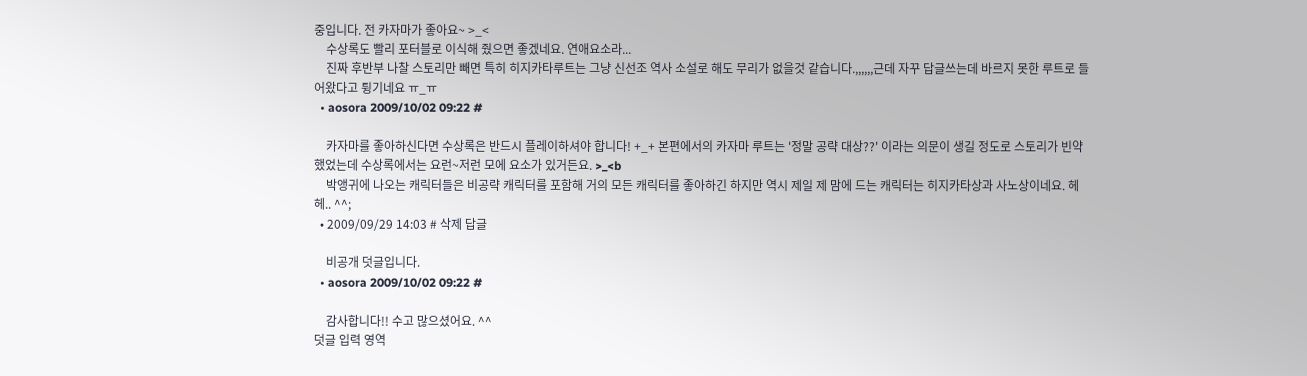중입니다. 전 카자마가 좋아요~ >_<
    수상록도 빨리 포터블로 이식해 줬으면 좋겠네요. 연애요소라...
    진짜 후반부 나찰 스토리만 빼면 특히 히지카타루트는 그냥 신선조 역사 소설로 해도 무리가 없을것 같습니다.,,,,,,근데 자꾸 답글쓰는데 바르지 못한 루트로 들어왔다고 튕기네요 ㅠ_ㅠ
  • aosora 2009/10/02 09:22 #

    카자마를 좋아하신다면 수상록은 반드시 플레이하셔야 합니다! +_+ 본편에서의 카자마 루트는 '정말 공략 대상??' 이라는 의문이 생길 정도로 스토리가 빈약했었는데 수상록에서는 요런~저런 모에 요소가 있거든요. >_<b
    박앵귀에 나오는 캐릭터들은 비공략 캐릭터를 포함해 거의 모든 캐릭터를 좋아하긴 하지만 역시 제일 제 맘에 드는 캐릭터는 히지카타상과 사노상이네요. 헤헤.. ^^;
  • 2009/09/29 14:03 # 삭제 답글

    비공개 덧글입니다.
  • aosora 2009/10/02 09:22 #

    감사합니다!! 수고 많으셨어요. ^^
덧글 입력 영역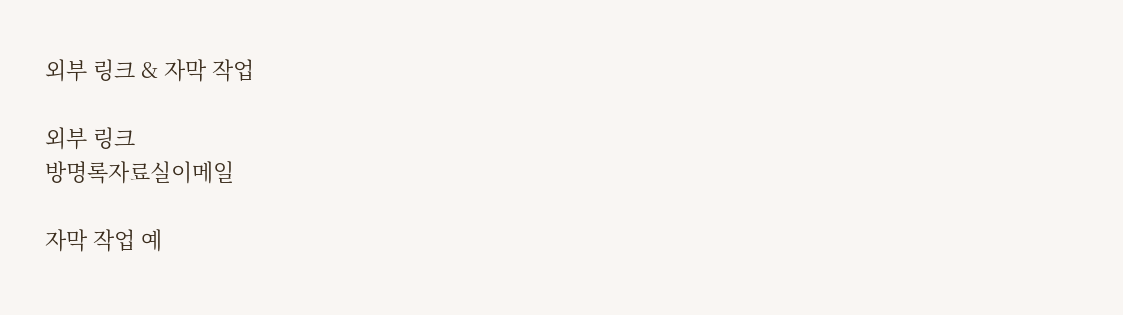외부 링크 & 자막 작업

외부 링크
방명록자료실이메일

자막 작업 예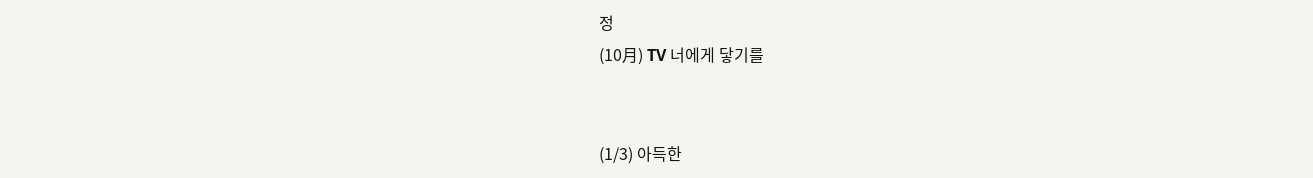정
(10月) TV 너에게 닿기를


(1/3) 아득한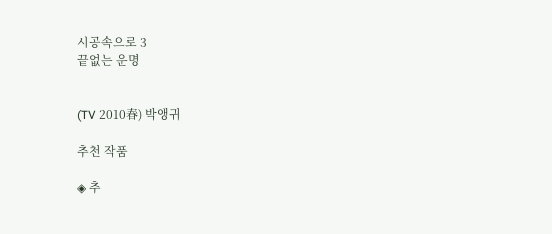시공속으로 3
끝없는 운명


(TV 2010春) 박앵귀

추천 작품

◈ 추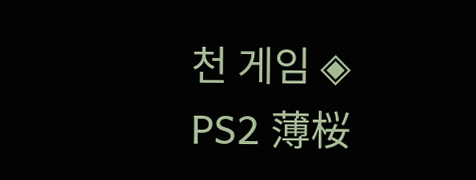천 게임 ◈
PS2 薄桜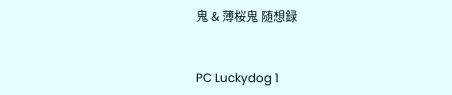鬼 & 薄桜鬼 随想録


PC Luckydog 1